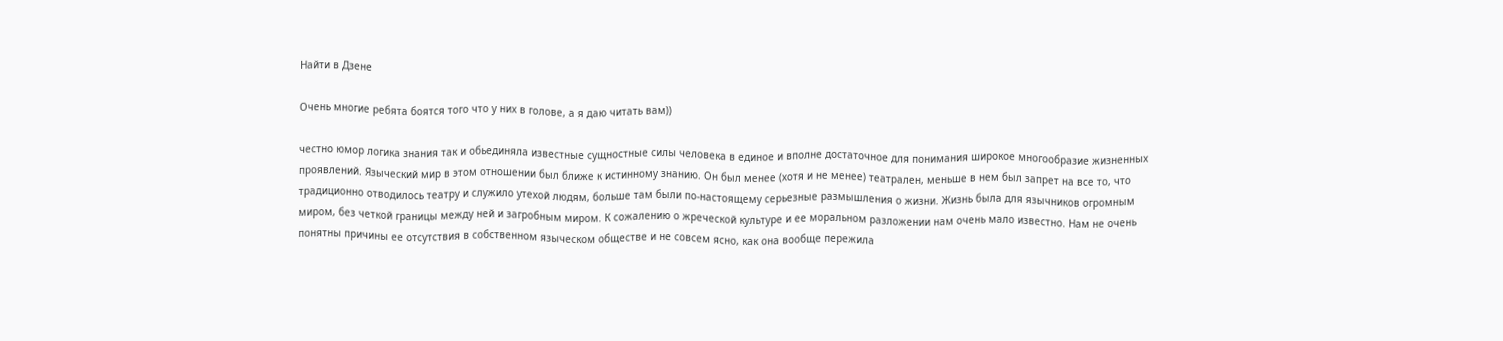Найти в Дзене

Очень многие ребята боятся того что у них в голове, а я даю читать вам))

честно юмор логика знания так и обьединяла известные сущностные силы человека в единое и вполне достаточное для понимания широкое многообразие жизненных проявлений. Языческий мир в этом отношении был ближе к истинному знанию. Он был менее (хотя и не менее) театрален, меньше в нем был запрет на все то, что традиционно отводилось театру и служило утехой людям, больше там были по-настоящему серьезные размышления о жизни. Жизнь была для язычников огромным миром, без четкой границы между ней и загробным миром. К сожалению о жреческой культуре и ее моральном разложении нам очень мало известно. Нам не очень понятны причины ее отсутствия в собственном языческом обществе и не совсем ясно, как она вообще пережила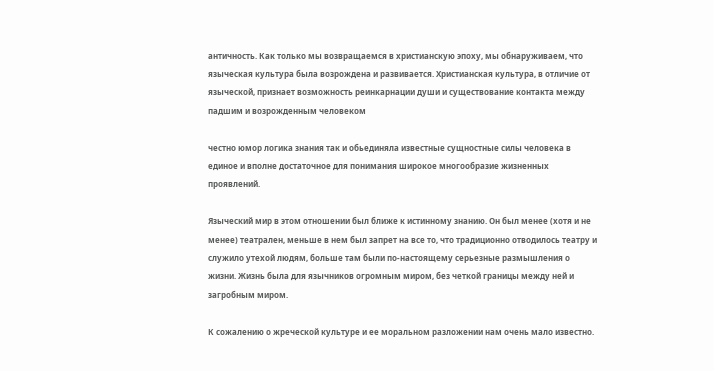античность. Как только мы возвращаемся в христианскую эпоху, мы обнаруживаем, что языческая культура была возрождена и развивается. Христианская культура, в отличие от языческой, признает возможность реинкарнации души и существование контакта между падшим и возрожденным человеком

честно юмор логика знания так и обьединяла известные сущностные силы человека в единое и вполне достаточное для понимания широкое многообразие жизненных проявлений.

Языческий мир в этом отношении был ближе к истинному знанию. Он был менее (хотя и не менее) театрален, меньше в нем был запрет на все то, что традиционно отводилось театру и служило утехой людям, больше там были по-настоящему серьезные размышления о жизни. Жизнь была для язычников огромным миром, без четкой границы между ней и загробным миром.

К сожалению о жреческой культуре и ее моральном разложении нам очень мало известно.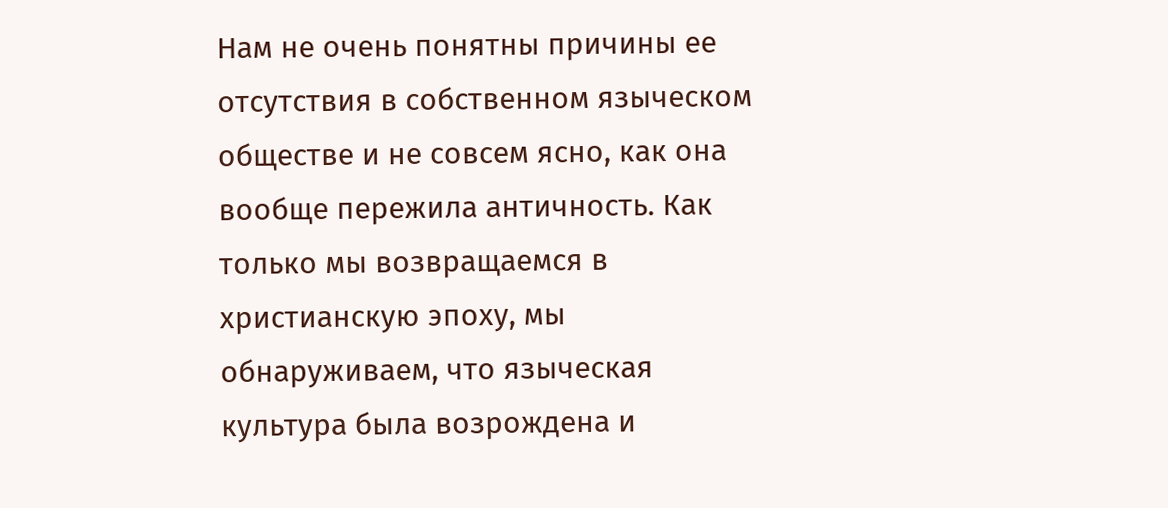Нам не очень понятны причины ее отсутствия в собственном языческом обществе и не совсем ясно, как она вообще пережила античность. Как только мы возвращаемся в христианскую эпоху, мы обнаруживаем, что языческая культура была возрождена и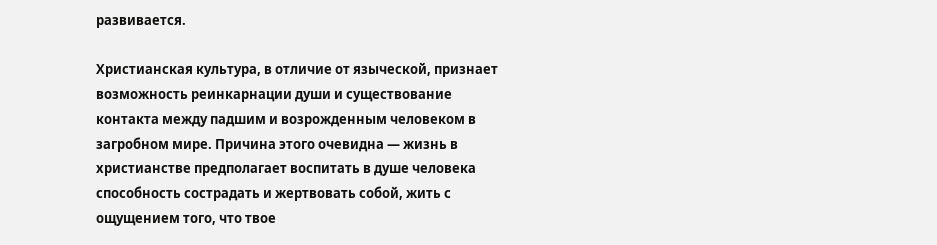развивается.

Христианская культура, в отличие от языческой, признает возможность реинкарнации души и существование контакта между падшим и возрожденным человеком в загробном мире. Причина этого очевидна — жизнь в христианстве предполагает воспитать в душе человека способность сострадать и жертвовать собой, жить с ощущением того, что твое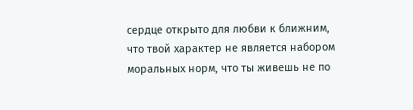сердце открыто для любви к ближним, что твой характер не является набором моральных норм, что ты живешь не по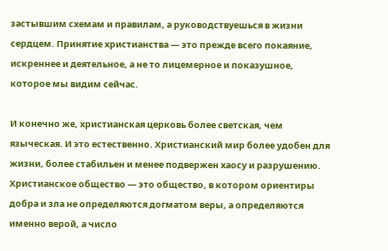застывшим схемам и правилам, а руководствуешься в жизни сердцем. Принятие христианства — это прежде всего покаяние, искреннее и деятельное, а не то лицемерное и показушное, которое мы видим сейчас.

И конечно же, христианская церковь более светская, чем языческая. И это естественно. Христианский мир более удобен для жизни, более стабильен и менее подвержен хаосу и разрушению. Христианское общество — это общество, в котором ориентиры добра и зла не определяются догматом веры, а определяются именно верой, а число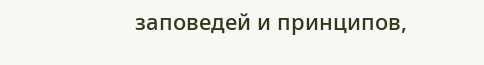заповедей и принципов,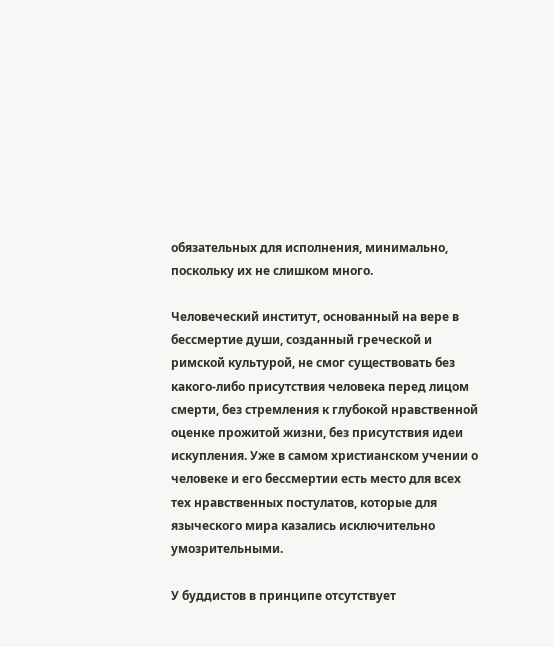обязательных для исполнения, минимально, поскольку их не слишком много.

Человеческий институт, основанный на вере в бессмертие души, созданный греческой и римской культурой, не смог существовать без какого-либо присутствия человека перед лицом смерти, без стремления к глубокой нравственной оценке прожитой жизни, без присутствия идеи искупления. Уже в самом христианском учении о человеке и его бессмертии есть место для всех тех нравственных постулатов, которые для языческого мира казались исключительно умозрительными.

У буддистов в принципе отсутствует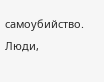самоубийство. Люди,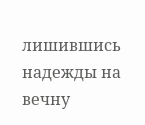лишившись надежды на вечну